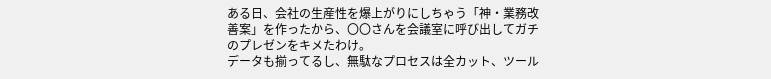ある日、会社の生産性を爆上がりにしちゃう「神・業務改善案」を作ったから、〇〇さんを会議室に呼び出してガチのプレゼンをキメたわけ。
データも揃ってるし、無駄なプロセスは全カット、ツール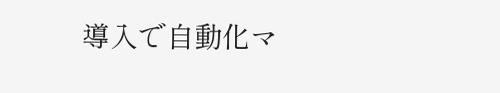導入で自動化マ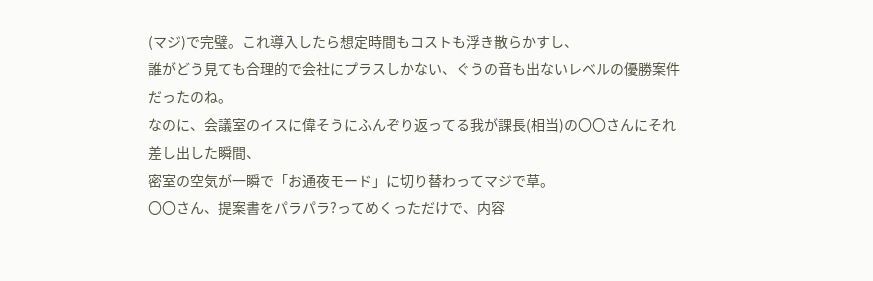(マジ)で完璧。これ導入したら想定時間もコストも浮き散らかすし、
誰がどう見ても合理的で会社にプラスしかない、ぐうの音も出ないレベルの優勝案件だったのね。
なのに、会議室のイスに偉そうにふんぞり返ってる我が課長(相当)の〇〇さんにそれ差し出した瞬間、
密室の空気が一瞬で「お通夜モード」に切り替わってマジで草。
〇〇さん、提案書をパラパラ?ってめくっただけで、内容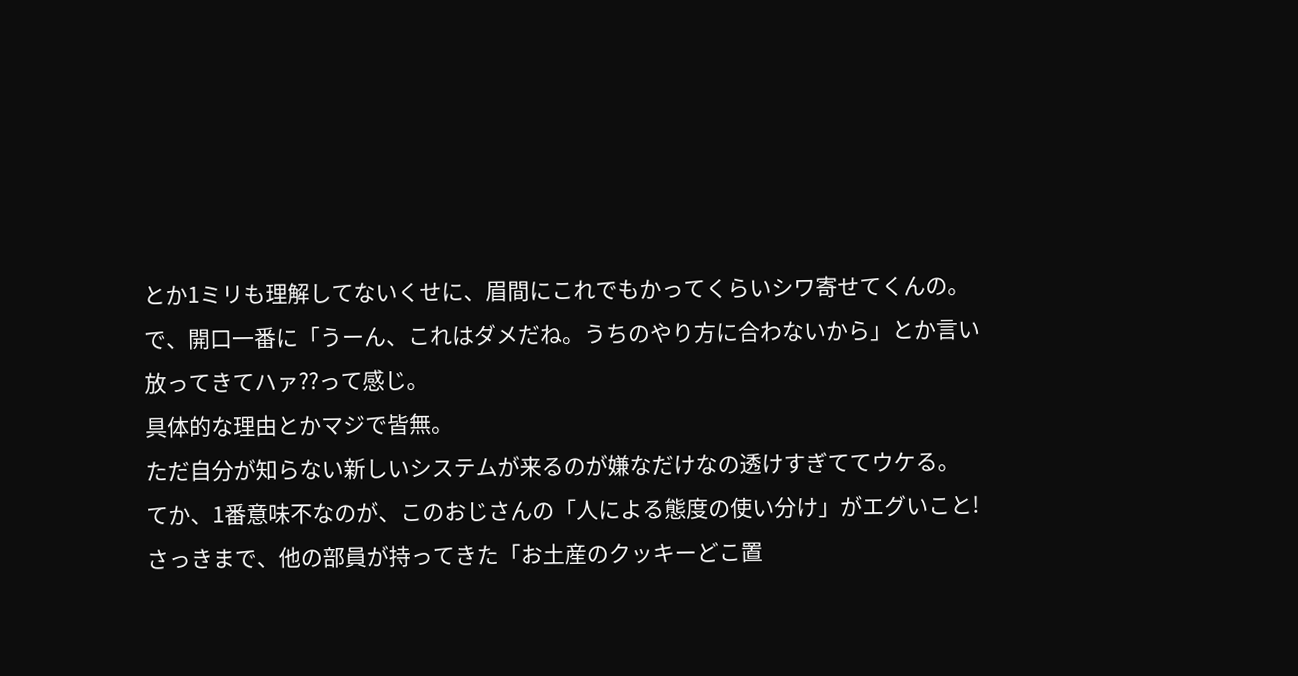とか1ミリも理解してないくせに、眉間にこれでもかってくらいシワ寄せてくんの。
で、開口一番に「うーん、これはダメだね。うちのやり方に合わないから」とか言い放ってきてハァ??って感じ。
具体的な理由とかマジで皆無。
ただ自分が知らない新しいシステムが来るのが嫌なだけなの透けすぎててウケる。
てか、1番意味不なのが、このおじさんの「人による態度の使い分け」がエグいこと!
さっきまで、他の部員が持ってきた「お土産のクッキーどこ置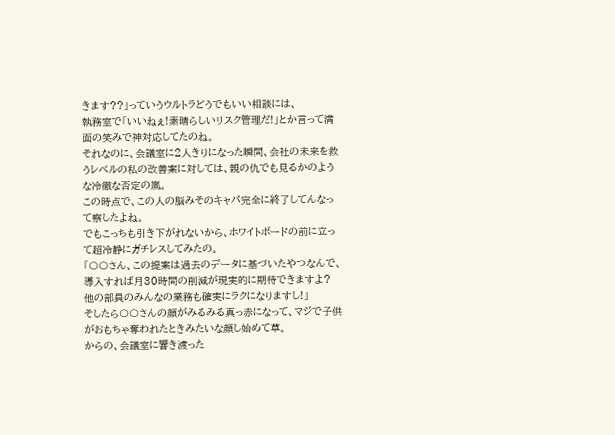きます??」っていうウルトラどうでもいい相談には、
執務室で「いいねぇ!素晴らしいリスク管理だ!」とか言って満面の笑みで神対応してたのね。
それなのに、会議室に2人きりになった瞬間、会社の未来を救うレベルの私の改善案に対しては、親の仇でも見るかのような冷徹な否定の嵐。
この時点で、この人の脳みそのキャパ完全に終了してんなって察したよね。
でもこっちも引き下がれないから、ホワイトボードの前に立って超冷静にガチレスしてみたの。
「〇〇さん、この提案は過去のデータに基づいたやつなんで、導入すれば月30時間の削減が現実的に期待できますよ?
他の部員のみんなの業務も確実にラクになりますし!」
そしたら〇〇さんの顔がみるみる真っ赤になって、マジで子供がおもちゃ奪われたときみたいな顔し始めて草。
からの、会議室に響き渡った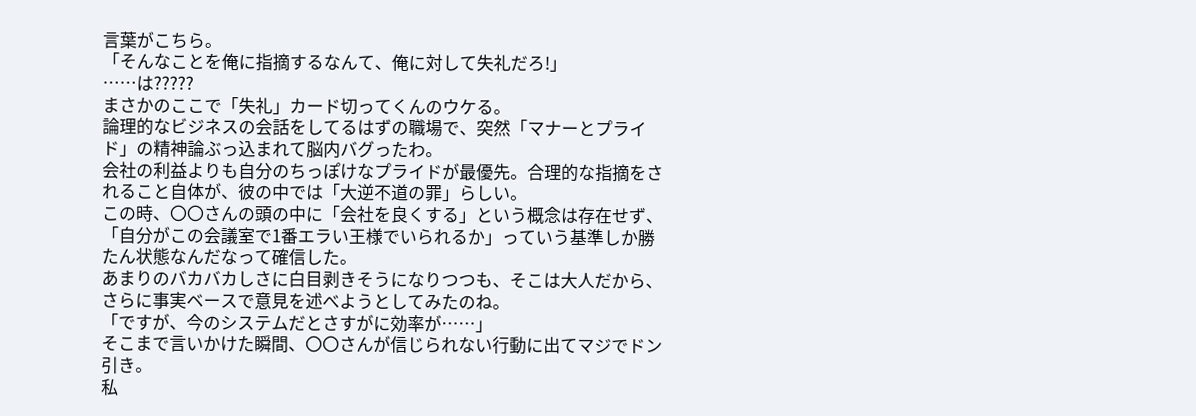言葉がこちら。
「そんなことを俺に指摘するなんて、俺に対して失礼だろ!」
……は?????
まさかのここで「失礼」カード切ってくんのウケる。
論理的なビジネスの会話をしてるはずの職場で、突然「マナーとプライド」の精神論ぶっ込まれて脳内バグったわ。
会社の利益よりも自分のちっぽけなプライドが最優先。合理的な指摘をされること自体が、彼の中では「大逆不道の罪」らしい。
この時、〇〇さんの頭の中に「会社を良くする」という概念は存在せず、「自分がこの会議室で1番エラい王様でいられるか」っていう基準しか勝たん状態なんだなって確信した。
あまりのバカバカしさに白目剥きそうになりつつも、そこは大人だから、さらに事実ベースで意見を述べようとしてみたのね。
「ですが、今のシステムだとさすがに効率が……」
そこまで言いかけた瞬間、〇〇さんが信じられない行動に出てマジでドン引き。
私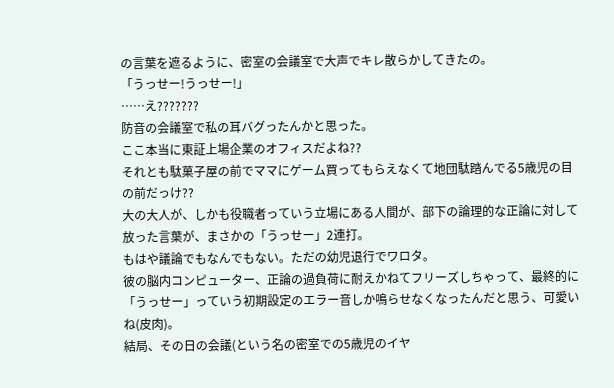の言葉を遮るように、密室の会議室で大声でキレ散らかしてきたの。
「うっせー!うっせー!」
……え???????
防音の会議室で私の耳バグったんかと思った。
ここ本当に東証上場企業のオフィスだよね??
それとも駄菓子屋の前でママにゲーム買ってもらえなくて地団駄踏んでる5歳児の目の前だっけ??
大の大人が、しかも役職者っていう立場にある人間が、部下の論理的な正論に対して放った言葉が、まさかの「うっせー」2連打。
もはや議論でもなんでもない。ただの幼児退行でワロタ。
彼の脳内コンピューター、正論の過負荷に耐えかねてフリーズしちゃって、最終的に「うっせー」っていう初期設定のエラー音しか鳴らせなくなったんだと思う、可愛いね(皮肉)。
結局、その日の会議(という名の密室での5歳児のイヤ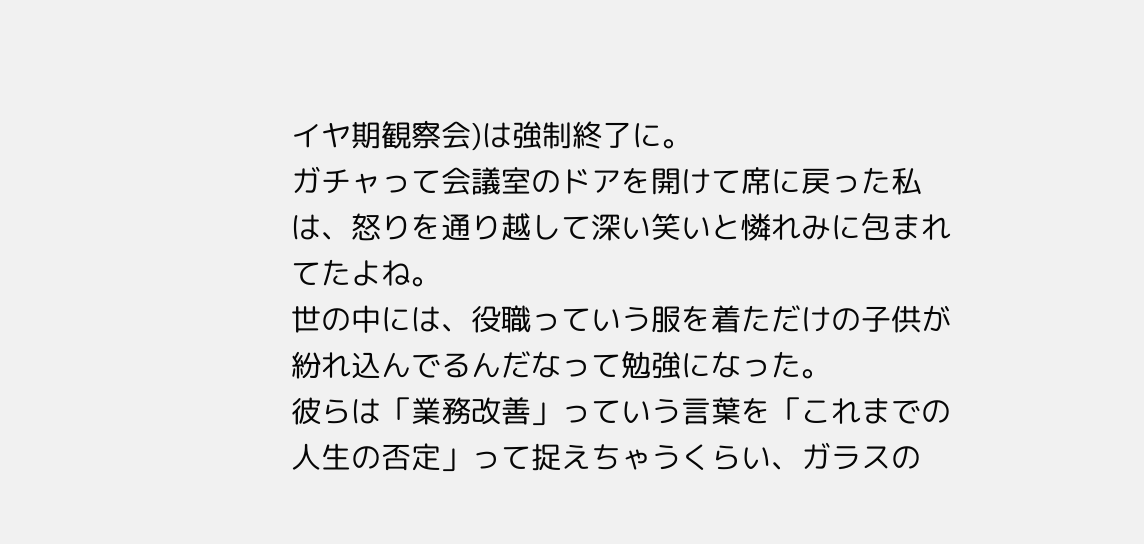イヤ期観察会)は強制終了に。
ガチャって会議室のドアを開けて席に戻った私は、怒りを通り越して深い笑いと憐れみに包まれてたよね。
世の中には、役職っていう服を着ただけの子供が紛れ込んでるんだなって勉強になった。
彼らは「業務改善」っていう言葉を「これまでの人生の否定」って捉えちゃうくらい、ガラスの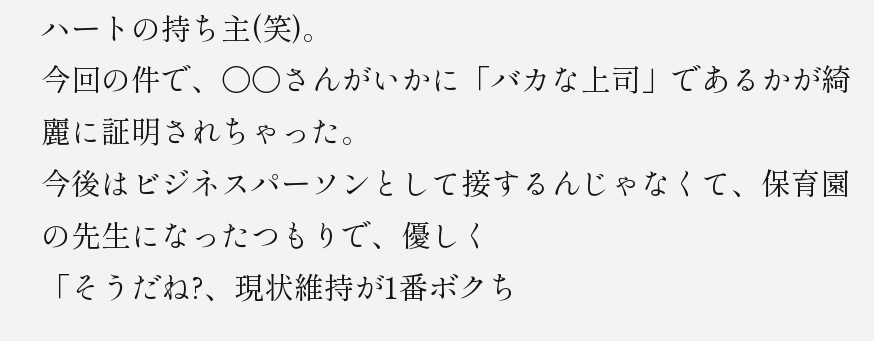ハートの持ち主(笑)。
今回の件で、〇〇さんがいかに「バカな上司」であるかが綺麗に証明されちゃった。
今後はビジネスパーソンとして接するんじゃなくて、保育園の先生になったつもりで、優しく
「そうだね?、現状維持が1番ボクち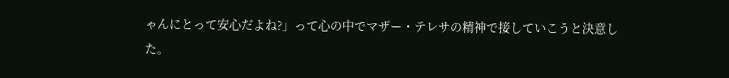ゃんにとって安心だよね?」って心の中でマザー・テレサの精神で接していこうと決意した。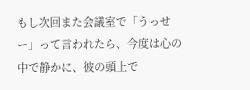もし次回また会議室で「うっせー」って言われたら、今度は心の中で静かに、彼の頭上で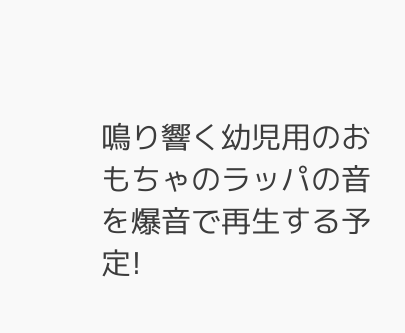鳴り響く幼児用のおもちゃのラッパの音を爆音で再生する予定!